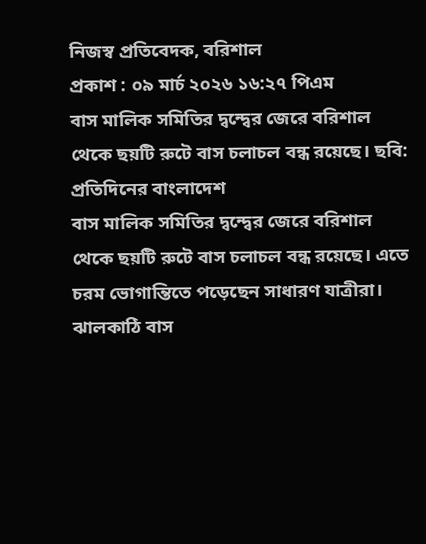নিজস্ব প্রতিবেদক, বরিশাল
প্রকাশ : ০৯ মার্চ ২০২৬ ১৬:২৭ পিএম
বাস মালিক সমিতির দ্বন্দ্বের জেরে বরিশাল থেকে ছয়টি রুটে বাস চলাচল বন্ধ রয়েছে। ছবি: প্রতিদিনের বাংলাদেশ
বাস মালিক সমিতির দ্বন্দ্বের জেরে বরিশাল থেকে ছয়টি রুটে বাস চলাচল বন্ধ রয়েছে। এতে চরম ভোগান্তিতে পড়েছেন সাধারণ যাত্রীরা।
ঝালকাঠি বাস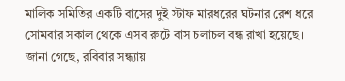মালিক সমিতির একটি বাসের দুই স্টাফ মারধরের ঘটনার রেশ ধরে সোমবার সকাল থেকে এসব রুটে বাস চলাচল বন্ধ রাখা হয়েছে।
জানা গেছে, রবিবার সন্ধ্যায়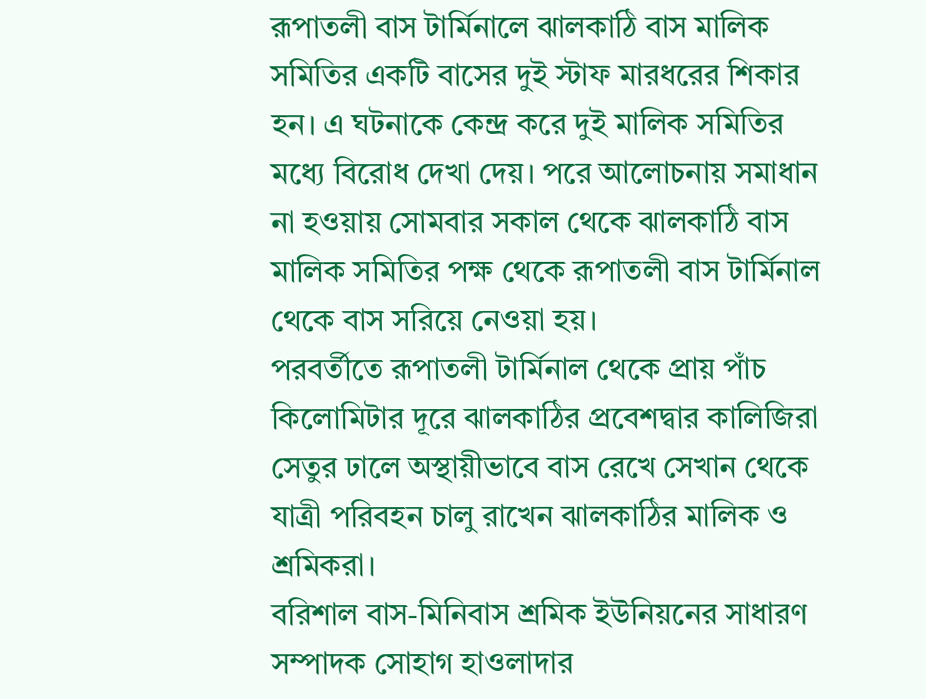রূপাতলী বাস টার্মিনালে ঝালকাঠি বাস মালিক সমিতির একটি বাসের দুই স্টাফ মারধরের শিকার হন। এ ঘটনাকে কেন্দ্র করে দুই মালিক সমিতির মধ্যে বিরোধ দেখা দেয়। পরে আলোচনায় সমাধান না হওয়ায় সোমবার সকাল থেকে ঝালকাঠি বাস মালিক সমিতির পক্ষ থেকে রূপাতলী বাস টার্মিনাল থেকে বাস সরিয়ে নেওয়া হয়।
পরবর্তীতে রূপাতলী টার্মিনাল থেকে প্রায় পাঁচ কিলোমিটার দূরে ঝালকাঠির প্রবেশদ্বার কালিজিরা সেতুর ঢালে অস্থায়ীভাবে বাস রেখে সেখান থেকে যাত্রী পরিবহন চালু রাখেন ঝালকাঠির মালিক ও শ্রমিকরা।
বরিশাল বাস-মিনিবাস শ্রমিক ইউনিয়নের সাধারণ সম্পাদক সোহাগ হাওলাদার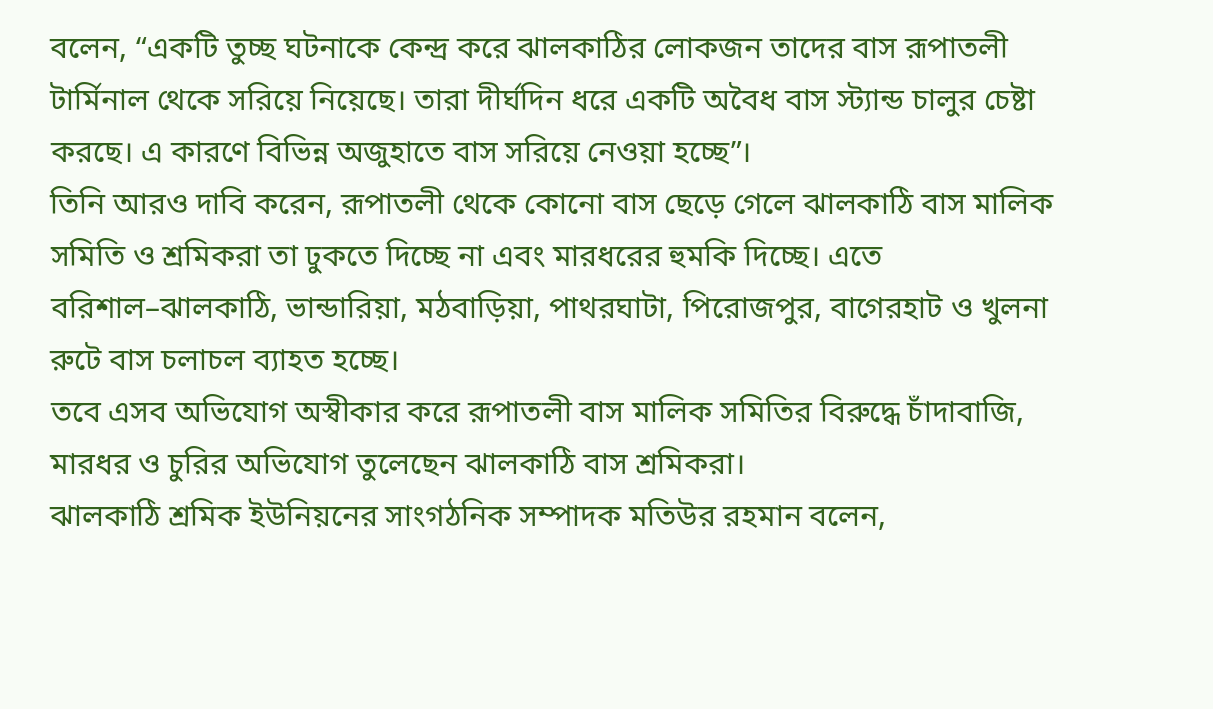বলেন, “একটি তুচ্ছ ঘটনাকে কেন্দ্র করে ঝালকাঠির লোকজন তাদের বাস রূপাতলী টার্মিনাল থেকে সরিয়ে নিয়েছে। তারা দীর্ঘদিন ধরে একটি অবৈধ বাস স্ট্যান্ড চালুর চেষ্টা করছে। এ কারণে বিভিন্ন অজুহাতে বাস সরিয়ে নেওয়া হচ্ছে”।
তিনি আরও দাবি করেন, রূপাতলী থেকে কোনো বাস ছেড়ে গেলে ঝালকাঠি বাস মালিক সমিতি ও শ্রমিকরা তা ঢুকতে দিচ্ছে না এবং মারধরের হুমকি দিচ্ছে। এতে বরিশাল–ঝালকাঠি, ভান্ডারিয়া, মঠবাড়িয়া, পাথরঘাটা, পিরোজপুর, বাগেরহাট ও খুলনা রুটে বাস চলাচল ব্যাহত হচ্ছে।
তবে এসব অভিযোগ অস্বীকার করে রূপাতলী বাস মালিক সমিতির বিরুদ্ধে চাঁদাবাজি, মারধর ও চুরির অভিযোগ তুলেছেন ঝালকাঠি বাস শ্রমিকরা।
ঝালকাঠি শ্রমিক ইউনিয়নের সাংগঠনিক সম্পাদক মতিউর রহমান বলেন,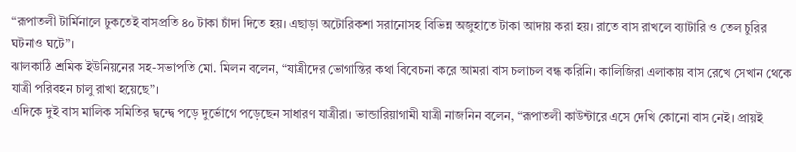“রূপাতলী টার্মিনালে ঢুকতেই বাসপ্রতি ৪০ টাকা চাঁদা দিতে হয়। এছাড়া অটোরিকশা সরানোসহ বিভিন্ন অজুহাতে টাকা আদায় করা হয়। রাতে বাস রাখলে ব্যাটারি ও তেল চুরির ঘটনাও ঘটে”।
ঝালকাঠি শ্রমিক ইউনিয়নের সহ-সভাপতি মো. মিলন বলেন, “যাত্রীদের ভোগান্তির কথা বিবেচনা করে আমরা বাস চলাচল বন্ধ করিনি। কালিজিরা এলাকায় বাস রেখে সেখান থেকে যাত্রী পরিবহন চালু রাখা হয়েছে”।
এদিকে দুই বাস মালিক সমিতির দ্বন্দ্বে পড়ে দুর্ভোগে পড়েছেন সাধারণ যাত্রীরা। ভান্ডারিয়াগামী যাত্রী নাজনিন বলেন, “রূপাতলী কাউন্টারে এসে দেখি কোনো বাস নেই। প্রায়ই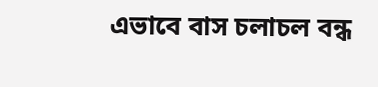এভাবে বাস চলাচল বন্ধ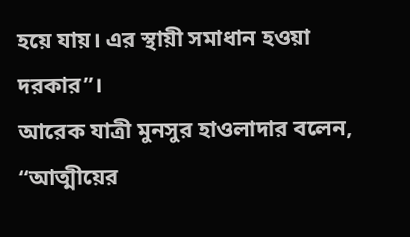হয়ে যায়। এর স্থায়ী সমাধান হওয়া দরকার”।
আরেক যাত্রী মুনসুর হাওলাদার বলেন, “আত্মীয়ের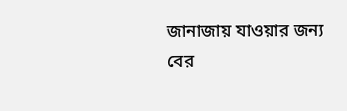জানাজায় যাওয়ার জন্য বের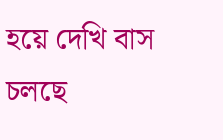হয়ে দেখি বাস চলছে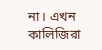না। এখন কালিজিরা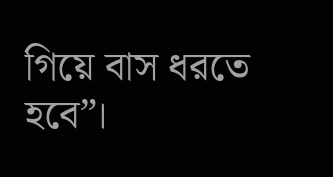গিয়ে বাস ধরতে হবে”।